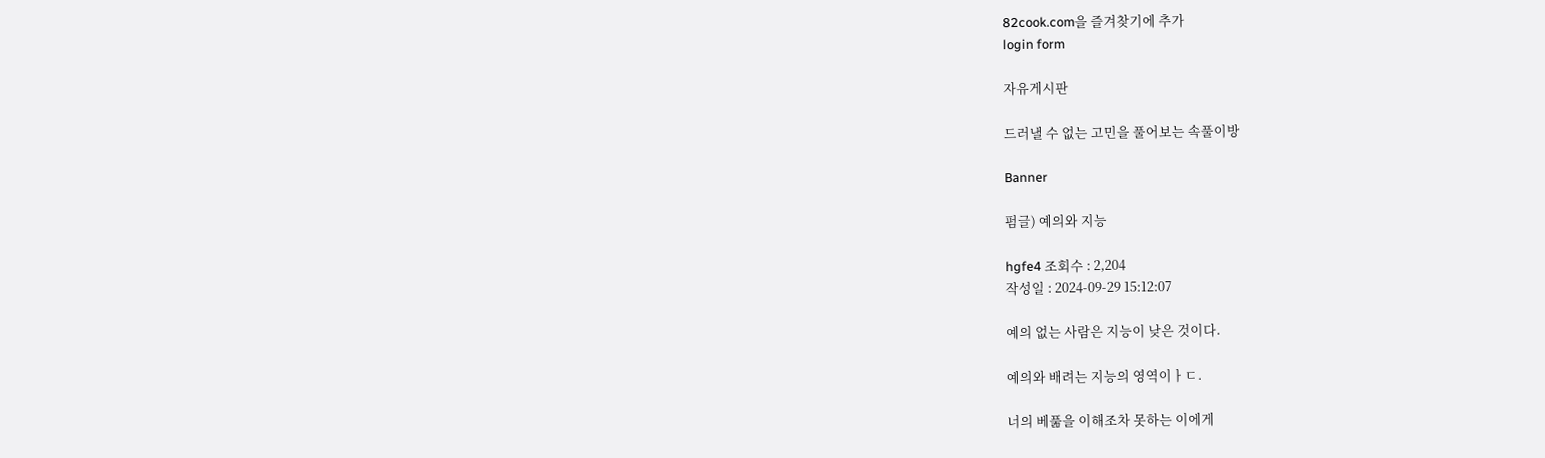82cook.com을 즐겨찾기에 추가
login form

자유게시판

드러낼 수 없는 고민을 풀어보는 속풀이방

Banner

펌글) 예의와 지능

hgfe4 조회수 : 2,204
작성일 : 2024-09-29 15:12:07

예의 없는 사람은 지능이 낮은 것이다.

예의와 배려는 지능의 영역이ㅏㄷ.

너의 베풂을 이해조차 못하는 이에게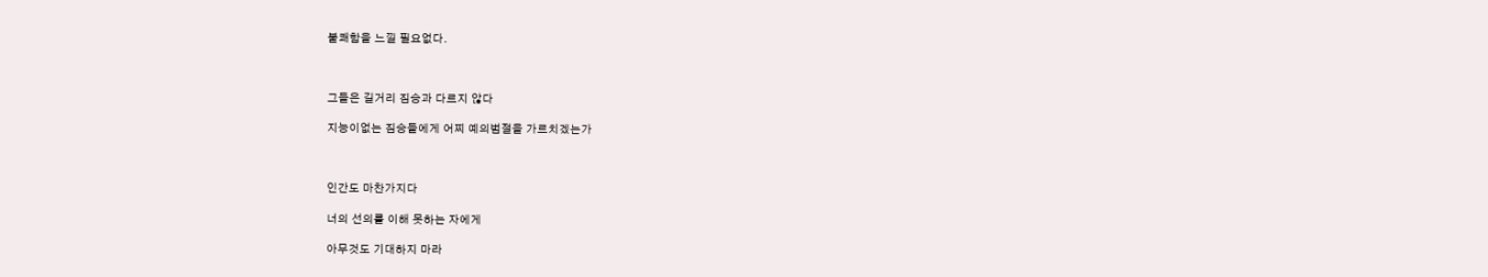불쾌함을 느낄 필요없다.



그들은 길거리 짐승과 다르지 않다

지능이없는 짐승들에게 어찌 예의범절을 가르치겠는가



인간도 마찬가지다

너의 선의를 이해 못하는 자에게

아무것도 기대하지 마라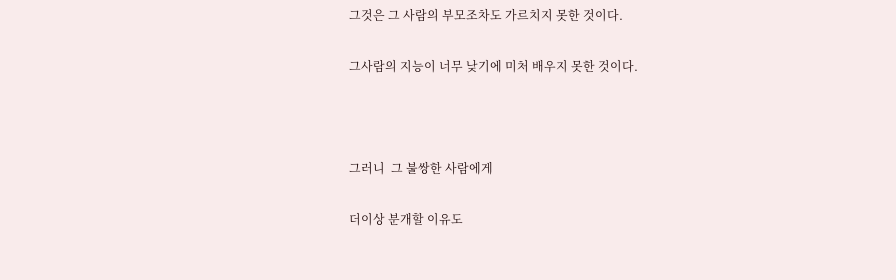그것은 그 사람의 부모조차도 가르치지 못한 것이다.

그사람의 지능이 너무 낮기에 미처 배우지 못한 것이다.



그러니  그 불쌍한 사람에게

더이상 분개할 이유도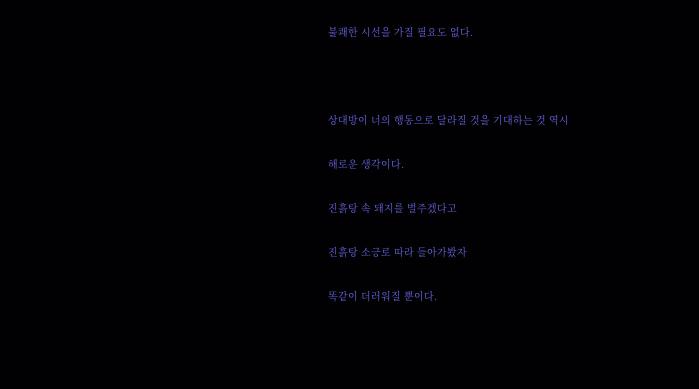불쾌한 시선을 가질 필요도 없다.



상대방이 너의 행동으로 달라질 것을 기대하는 것 역시

해로운 생각이다.

진흙탕 속 돼지를 벌주겠다고

진흙탕 소긍로 따라 들아가봤자

똑같이 더러워질 뿐이다.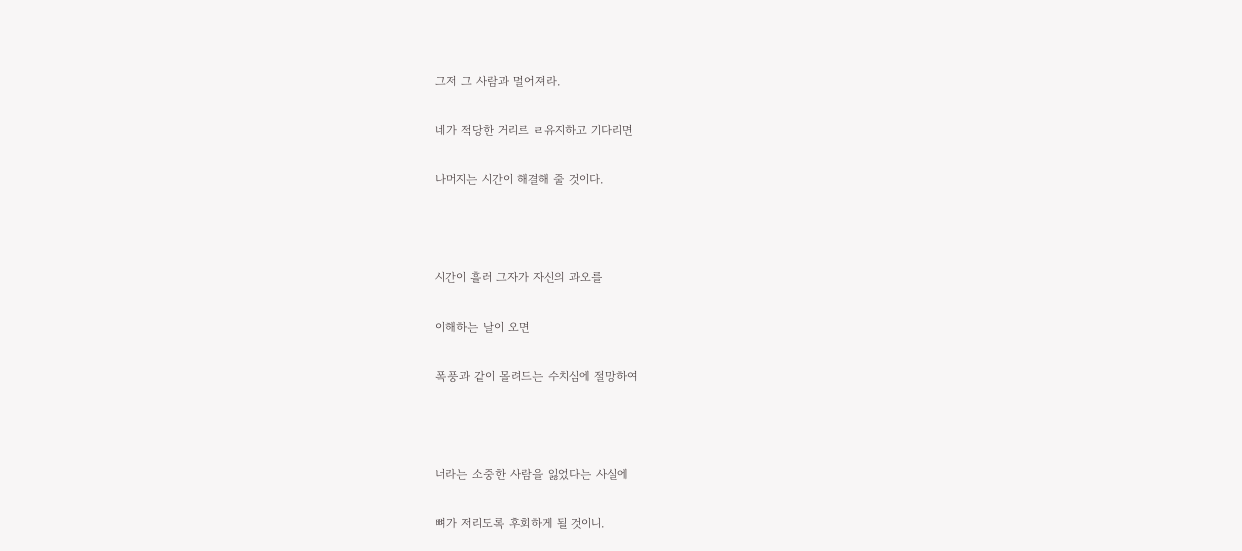그저 그 사람과 멀어져라.

네가 적당한 거리르 ㄹ유지하고 기다리면

나머지는 시간이 해결해 줄 것이다.



시간이 흘러 그자가 자신의 과오를

이해하는 날이 오면

폭풍과 같이 몰려드는 수치심에 절망하여



너라는 소중한 사람을 잃었다는 사실에

뼈가 저리도록 후회하게 될 것이니.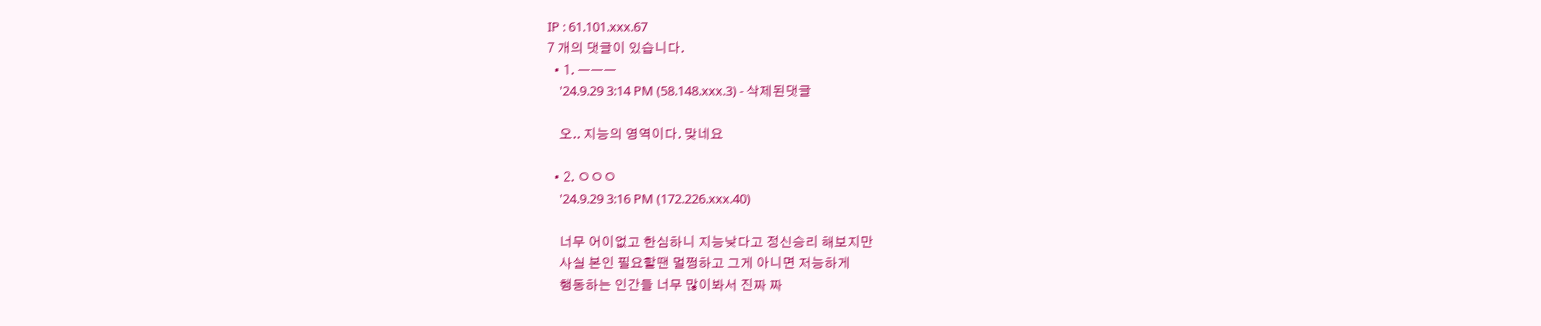IP : 61.101.xxx.67
7 개의 댓글이 있습니다.
  • 1. ㅡㅡㅡ
    '24.9.29 3:14 PM (58.148.xxx.3) - 삭제된댓글

    오.. 지능의 영역이다. 맞네요

  • 2. ㅇㅇㅇ
    '24.9.29 3:16 PM (172.226.xxx.40)

    너무 어이없고 한심하니 지능낮다고 정신승리 해보지만
    사실 본인 필요할땐 멀쩡하고 그게 아니면 저능하게
    행동하는 인간들 너무 많이봐서 진짜 짜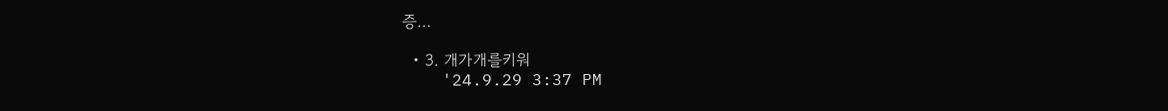증…

  • 3. 개가개를키워
    '24.9.29 3:37 PM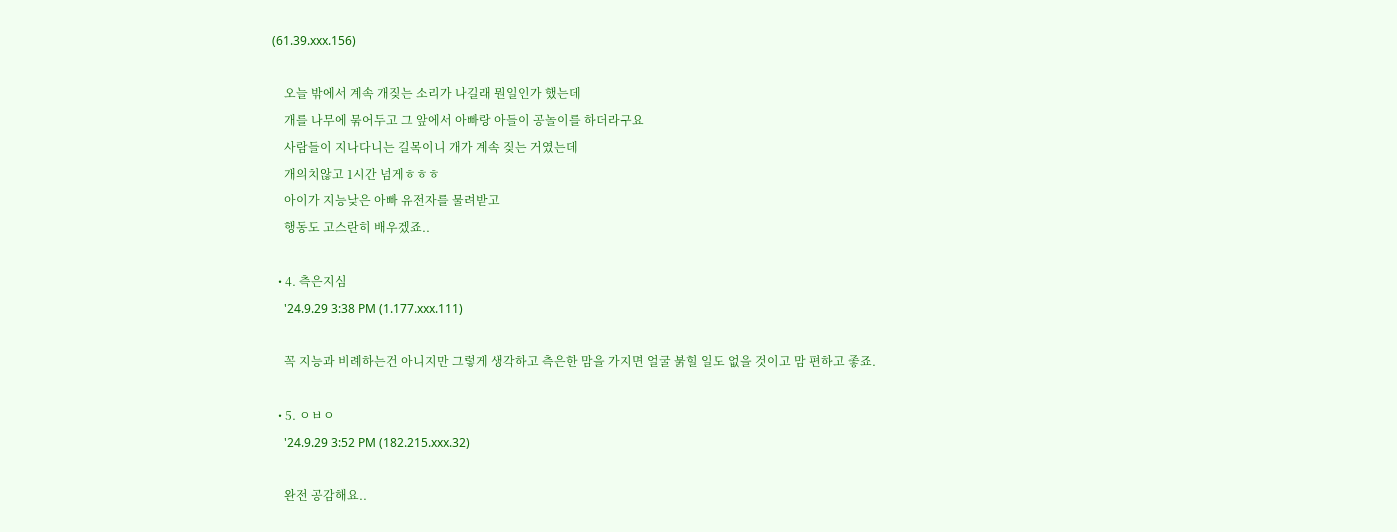(61.39.xxx.156)

    오늘 밖에서 계속 개짖는 소리가 나길래 뭔일인가 했는데
    개를 나무에 묶어두고 그 앞에서 아빠랑 아들이 공놀이를 하더라구요
    사람들이 지나다니는 길목이니 개가 계속 짖는 거였는데
    개의치않고 1시간 넘게ㅎㅎㅎ
    아이가 지능낮은 아빠 유전자를 물려받고
    행동도 고스란히 배우겠죠..

  • 4. 측은지심
    '24.9.29 3:38 PM (1.177.xxx.111)

    꼭 지능과 비례하는건 아니지만 그렇게 생각하고 측은한 맘을 가지면 얼굴 붉힐 일도 없을 것이고 맘 편하고 좋죠.

  • 5. ㅇㅂㅇ
    '24.9.29 3:52 PM (182.215.xxx.32)

    완전 공감해요..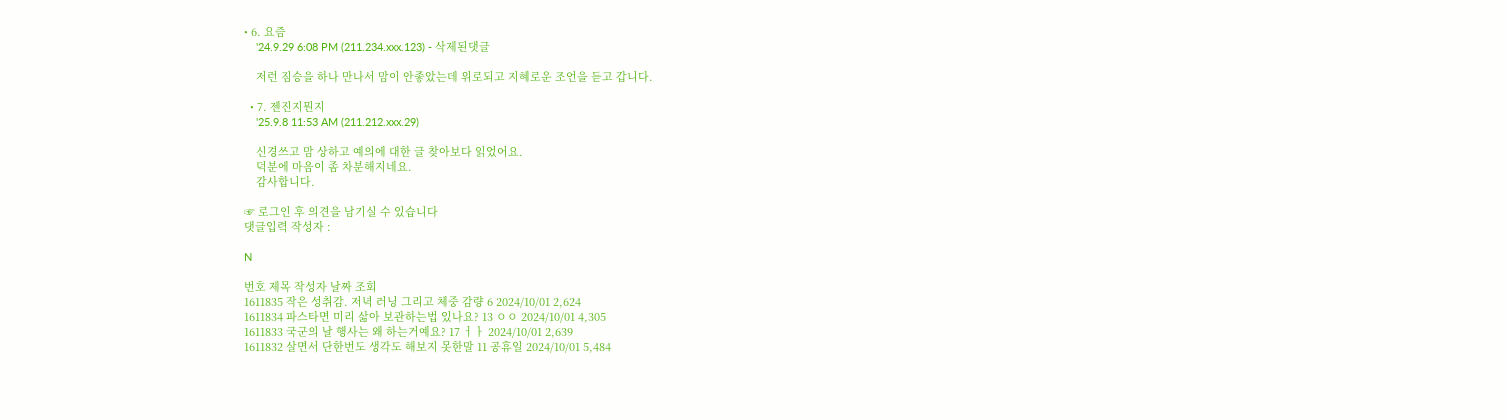• 6. 요즘
    '24.9.29 6:08 PM (211.234.xxx.123) - 삭제된댓글

    저런 짐승을 하나 만나서 맘이 안좋았는데 위로되고 지혜로운 조언을 듣고 갑니다.

  • 7. 젠진지뭔지
    '25.9.8 11:53 AM (211.212.xxx.29)

    신경쓰고 맘 상하고 예의에 대한 글 찾아보다 읽었어요.
    덕분에 마음이 좀 차분해지네요.
    감사합니다.

☞ 로그인 후 의견을 남기실 수 있습니다
댓글입력 작성자 :

N

번호 제목 작성자 날짜 조회
1611835 작은 성취감. 저녁 러닝 그리고 체중 감량 6 2024/10/01 2,624
1611834 파스타면 미리 삶아 보관하는법 있나요? 13 ㅇㅇ 2024/10/01 4,305
1611833 국군의 날 행사는 왜 하는거예요? 17 ㅓㅏ 2024/10/01 2,639
1611832 살면서 단한번도 생각도 해보지 못한말 11 공휴일 2024/10/01 5,484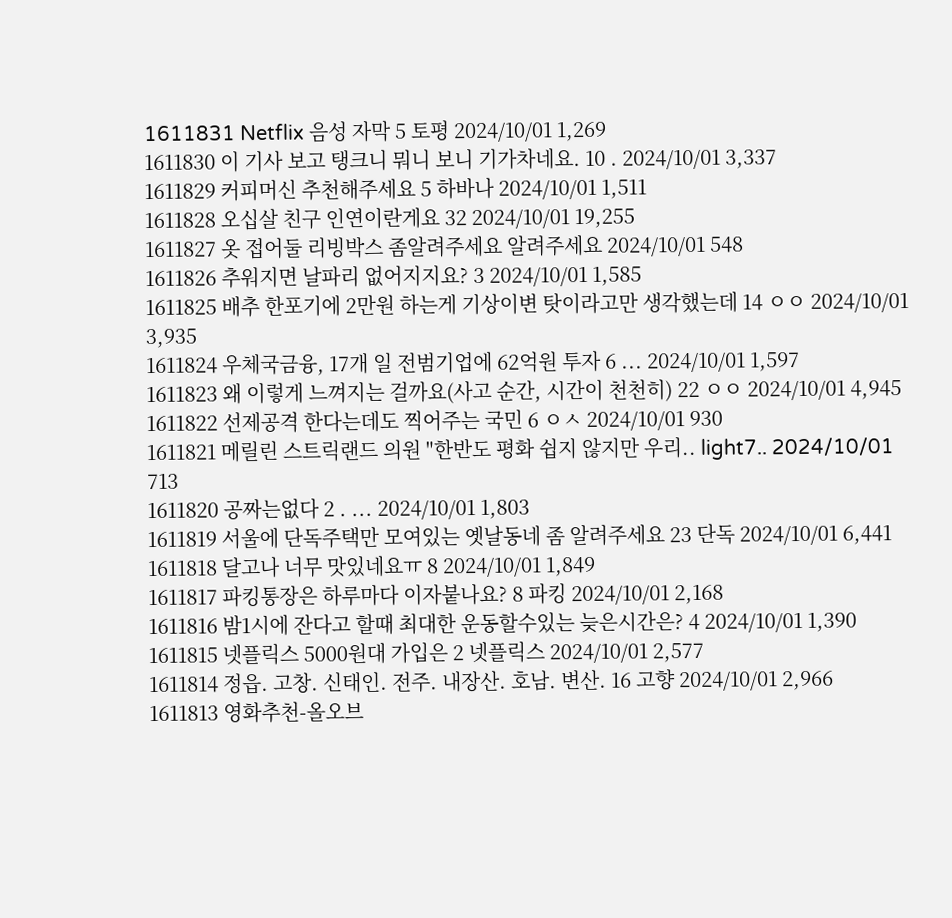1611831 Netflix 음성 자막 5 토평 2024/10/01 1,269
1611830 이 기사 보고 탱크니 뭐니 보니 기가차네요. 10 . 2024/10/01 3,337
1611829 커피머신 추천해주세요 5 하바나 2024/10/01 1,511
1611828 오십살 친구 인연이란게요 32 2024/10/01 19,255
1611827 옷 접어둘 리빙박스 좀알려주세요 알려주세요 2024/10/01 548
1611826 추워지면 날파리 없어지지요? 3 2024/10/01 1,585
1611825 배추 한포기에 2만원 하는게 기상이변 탓이라고만 생각했는데 14 ㅇㅇ 2024/10/01 3,935
1611824 우체국금융, 17개 일 전범기업에 62억원 투자 6 ... 2024/10/01 1,597
1611823 왜 이렇게 느껴지는 걸까요(사고 순간, 시간이 천천히) 22 ㅇㅇ 2024/10/01 4,945
1611822 선제공격 한다는데도 찍어주는 국민 6 ㅇㅅ 2024/10/01 930
1611821 메릴린 스트릭랜드 의원 "한반도 평화 쉽지 않지만 우리.. light7.. 2024/10/01 713
1611820 공짜는없다 2 . ... 2024/10/01 1,803
1611819 서울에 단독주택만 모여있는 옛날동네 좀 알려주세요 23 단독 2024/10/01 6,441
1611818 달고나 너무 맛있네요ㅠ 8 2024/10/01 1,849
1611817 파킹통장은 하루마다 이자붙나요? 8 파킹 2024/10/01 2,168
1611816 밤1시에 잔다고 할때 최대한 운동할수있는 늦은시간은? 4 2024/10/01 1,390
1611815 넷플릭스 5000원대 가입은 2 넷플릭스 2024/10/01 2,577
1611814 정읍. 고창. 신태인. 전주. 내장산. 호남. 변산. 16 고향 2024/10/01 2,966
1611813 영화추천-올오브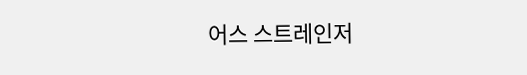어스 스트레인저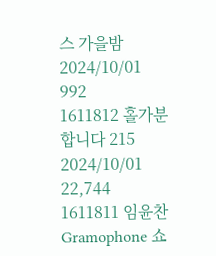스 가을밤 2024/10/01 992
1611812 홀가분합니다 215 2024/10/01 22,744
1611811 임윤찬 Gramophone 쇼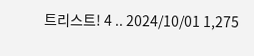트리스트! 4 .. 2024/10/01 1,275